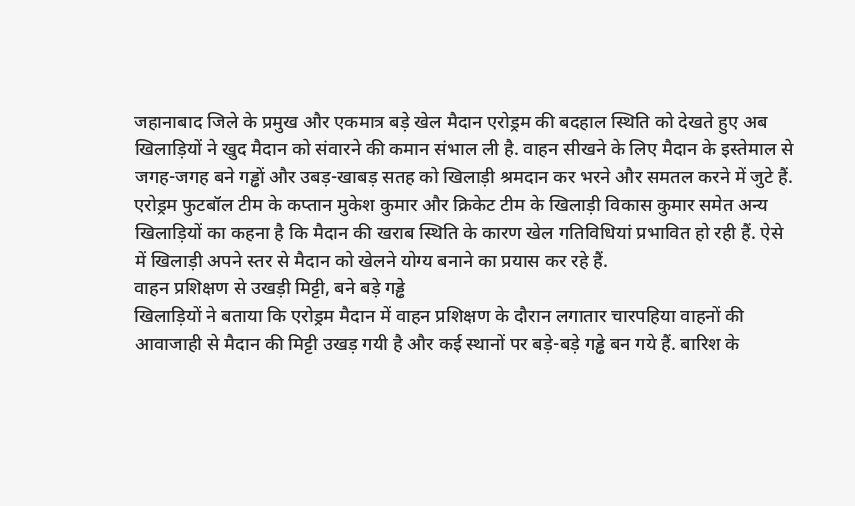जहानाबाद जिले के प्रमुख और एकमात्र बड़े खेल मैदान एरोड्रम की बदहाल स्थिति को देखते हुए अब खिलाड़ियों ने खुद मैदान को संवारने की कमान संभाल ली है. वाहन सीखने के लिए मैदान के इस्तेमाल से जगह-जगह बने गड्ढों और उबड़-खाबड़ सतह को खिलाड़ी श्रमदान कर भरने और समतल करने में जुटे हैं.
एरोड्रम फुटबॉल टीम के कप्तान मुकेश कुमार और क्रिकेट टीम के खिलाड़ी विकास कुमार समेत अन्य खिलाड़ियों का कहना है कि मैदान की खराब स्थिति के कारण खेल गतिविधियां प्रभावित हो रही हैं. ऐसे में खिलाड़ी अपने स्तर से मैदान को खेलने योग्य बनाने का प्रयास कर रहे हैं.
वाहन प्रशिक्षण से उखड़ी मिट्टी, बने बड़े गड्ढे
खिलाड़ियों ने बताया कि एरोड्रम मैदान में वाहन प्रशिक्षण के दौरान लगातार चारपहिया वाहनों की आवाजाही से मैदान की मिट्टी उखड़ गयी है और कई स्थानों पर बड़े-बड़े गड्ढे बन गये हैं. बारिश के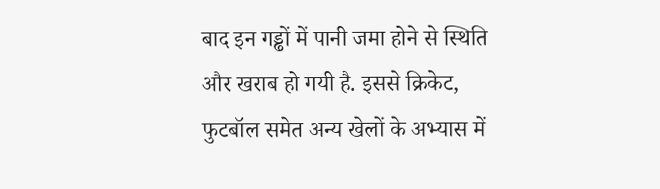बाद इन गड्ढों में पानी जमा होने से स्थिति और खराब हो गयी है. इससे क्रिकेट, फुटबॉल समेत अन्य खेलों के अभ्यास में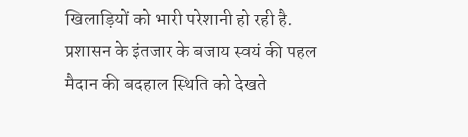खिलाड़ियों को भारी परेशानी हो रही है.
प्रशासन के इंतजार के बजाय स्वयं की पहल
मैदान की बदहाल स्थिति को देखते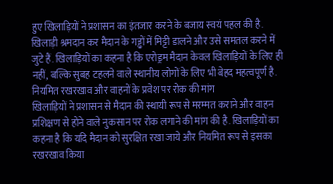हुए खिलाड़ियों ने प्रशासन का इंतजार करने के बजाय स्वयं पहल की है. खिलाड़ी श्रमदान कर मैदान के गड्ढों में मिट्टी डालने और उसे समतल करने में जुटे हैं. खिलाड़ियों का कहना है कि एरोड्रम मैदान केवल खिलाड़ियों के लिए ही नहीं, बल्कि सुबह टहलने वाले स्थानीय लोगों के लिए भी बेहद महत्वपूर्ण है.
नियमित रखरखाव और वाहनों के प्रवेश पर रोक की मांग
खिलाड़ियों ने प्रशासन से मैदान की स्थायी रूप से मरम्मत कराने और वाहन प्रशिक्षण से होने वाले नुकसान पर रोक लगाने की मांग की है. खिलाड़ियों का कहना है कि यदि मैदान को सुरक्षित रखा जाये और नियमित रूप से इसका रखरखाव किया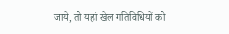जाये, तो यहां खेल गतिविधियों को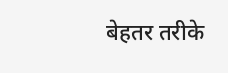बेहतर तरीके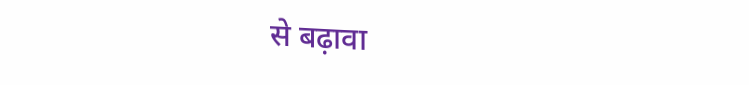से बढ़ावा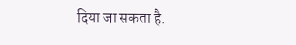दिया जा सकता है.